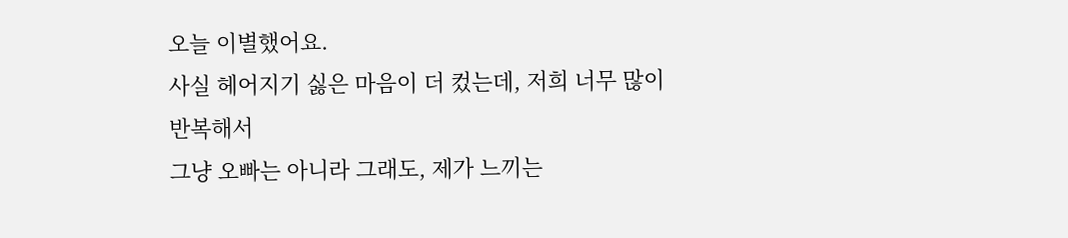오늘 이별했어요.
사실 헤어지기 싫은 마음이 더 컸는데, 저희 너무 많이 반복해서
그냥 오빠는 아니라 그래도, 제가 느끼는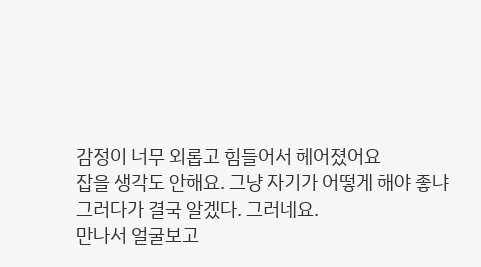감정이 너무 외롭고 힘들어서 헤어졌어요
잡을 생각도 안해요. 그냥 자기가 어떻게 해야 좋냐그러다가 결국 알겠다. 그러네요.
만나서 얼굴보고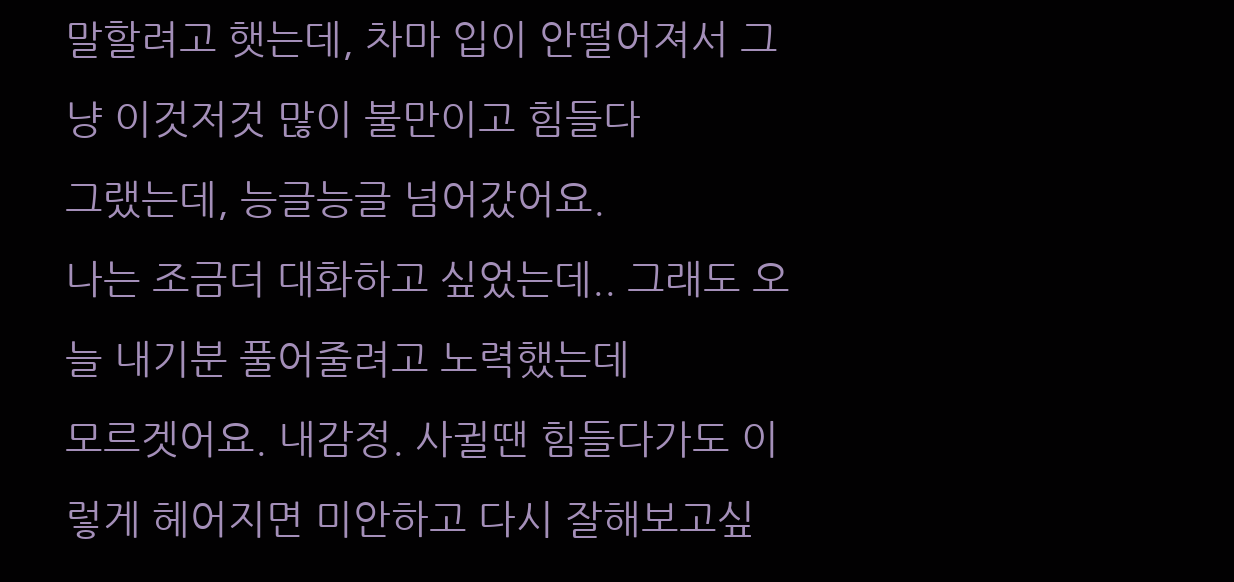말할려고 햇는데, 차마 입이 안떨어져서 그냥 이것저것 많이 불만이고 힘들다
그랬는데, 능글능글 넘어갔어요.
나는 조금더 대화하고 싶었는데.. 그래도 오늘 내기분 풀어줄려고 노력했는데
모르겟어요. 내감정. 사귈땐 힘들다가도 이렇게 헤어지면 미안하고 다시 잘해보고싶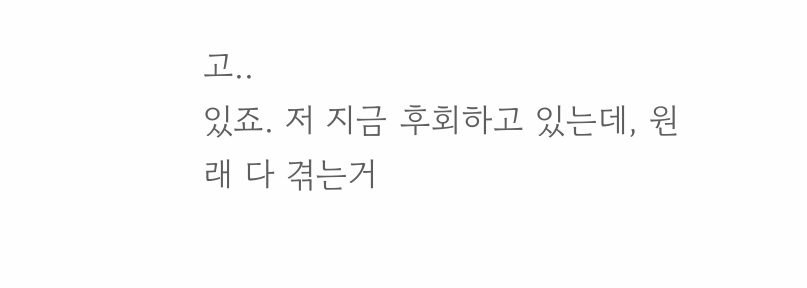고..
있죠. 저 지금 후회하고 있는데, 원래 다 겪는거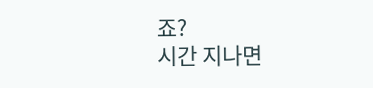죠?
시간 지나면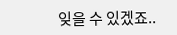잊을 수 있겠죠..